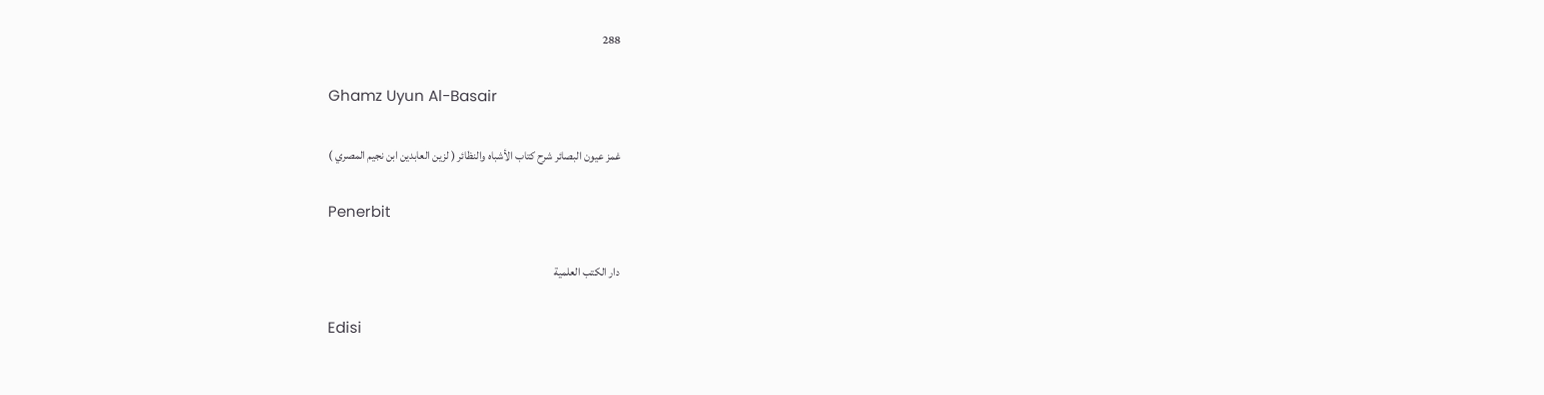288

Ghamz Uyun Al-Basair

غمز عيون البصائر شرح كتاب الأشباه والنظائر ( لزين العابدين ابن نجيم المصري )

Penerbit

دار الكتب العلمية

Edisi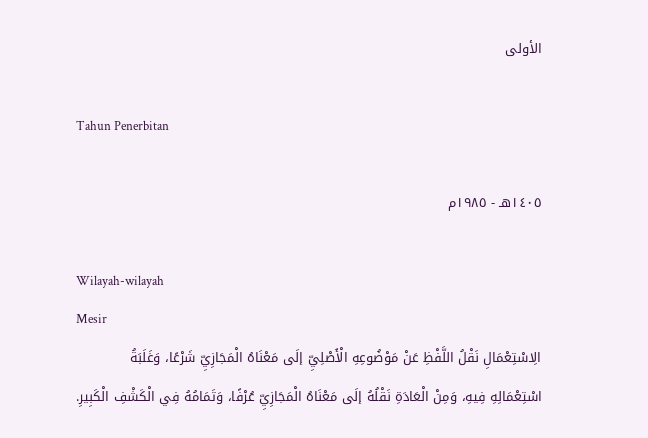الأولى

Tahun Penerbitan

١٤٠٥هـ - ١٩٨٥م

Wilayah-wilayah
Mesir
الِاسْتِعْمَالِ نَقْلُ اللَّفْظِ عَنْ مَوْضُوعِهِ الْأَصْلِيِّ إلَى مَعْنَاهُ الْمَجَازِيِّ شَرْعًا، وَغَلَبَةُ اسْتِعْمَالِهِ فِيهِ، وَمِنْ الْعَادَةِ نَقْلُهُ إلَى مَعْنَاهُ الْمَجَازِيِّ عُرْفًا، وَتَمَامُهُ فِي الْكَشْفِ الْكَبِيرِ.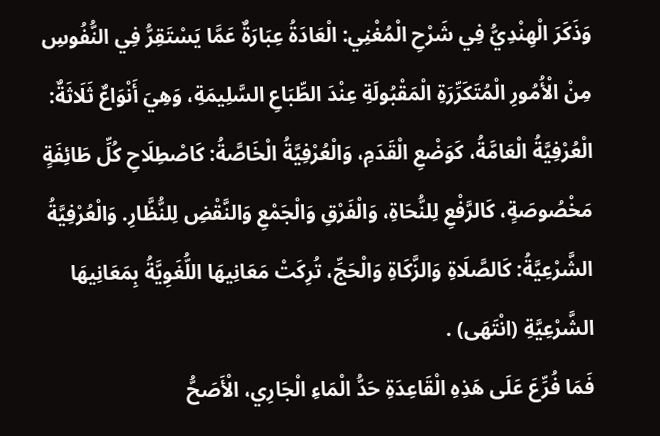وَذَكَرَ الْهِنْدِيُّ فِي شَرْحِ الْمُغْنِي: الْعَادَةُ عِبَارَةٌ عَمَّا يَسْتَقِرُّ فِي النُّفُوسِ مِنْ الْأُمُورِ الْمُتَكَرِّرَةِ الْمَقْبُولَةِ عِنْدَ الطِّبَاعِ السَّلِيمَةِ، وَهِيَ أَنْوَاعٌ ثَلَاثَةٌ: الْعُرْفِيَّةُ الْعَامَّةُ، كَوَضْعِ الْقَدَمِ، وَالْعُرْفِيَّةُ الْخَاصَّةُ: كَاصْطِلَاحِ كُلِّ طَائِفَةٍ مَخْصُوصَةٍ، كَالرَّفْعِ لِلنُّحَاةِ، وَالْفَرْقِ وَالْجَمْعِ وَالنَّقْضِ لِلنُّظَّارِ. وَالْعُرْفِيَّةُ الشَّرْعِيَّةُ: كَالصَّلَاةِ وَالزَّكَاةِ وَالْحَجِّ، تُرِكَتْ مَعَانِيهَا اللُّغَوِيَّةُ بِمَعَانِيهَا الشَّرْعِيَّةِ (انْتَهَى) .
فَمَا فُرِّعَ عَلَى هَذِهِ الْقَاعِدَةِ حَدُّ الْمَاءِ الْجَارِي، الْأَصَحُّ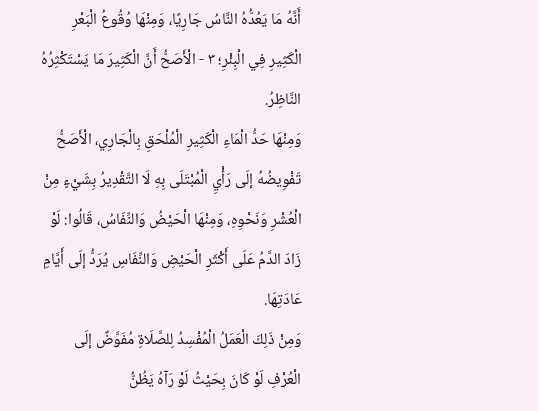أَنَّهُ مَا يَعُدُّهُ النَّاسُ جَارِيًا، وَمِنْهَا وُقُوعُ الْبَعْرِ الْكَثِيرِ فِي الْبِئْرِ؛ ٣ - الْأَصَحُّ أَنَّ الْكَثِيرَ مَا يَسْتَكْثِرُهُ النَّاظِرُ.
وَمِنْهَا حَدُّ الْمَاءِ الْكَثِيرِ الْمُلْحَقِ بِالْجَارِي، الْأَصَحُّ تَفْوِيضُهُ إلَى رَأْيِ الْمُبْتَلَى بِهِ لَا التَّقْدِيرُ بِشَيْءٍ مِنْ الْعُشْرِ وَنَحْوِهِ، وَمِنْهَا الْحَيْضُ وَالنِّفَاسُ، قَالُوا: لَوْ زَادَ الدَّمُ عَلَى أَكْثَرِ الْحَيْضِ وَالنِّفَاسِ يُرَدُّ إلَى أَيَّامِ عَادَتِهَا.
وَمِنْ ذَلِكَ الْعَمَلُ الْمُفْسِدُ لِلصَّلَاةِ مُفَوَّضٌ إلَى الْعُرْفِ لَوْ كَانَ بِحَيْثُ لَوْ رَآهُ يَظُنُّ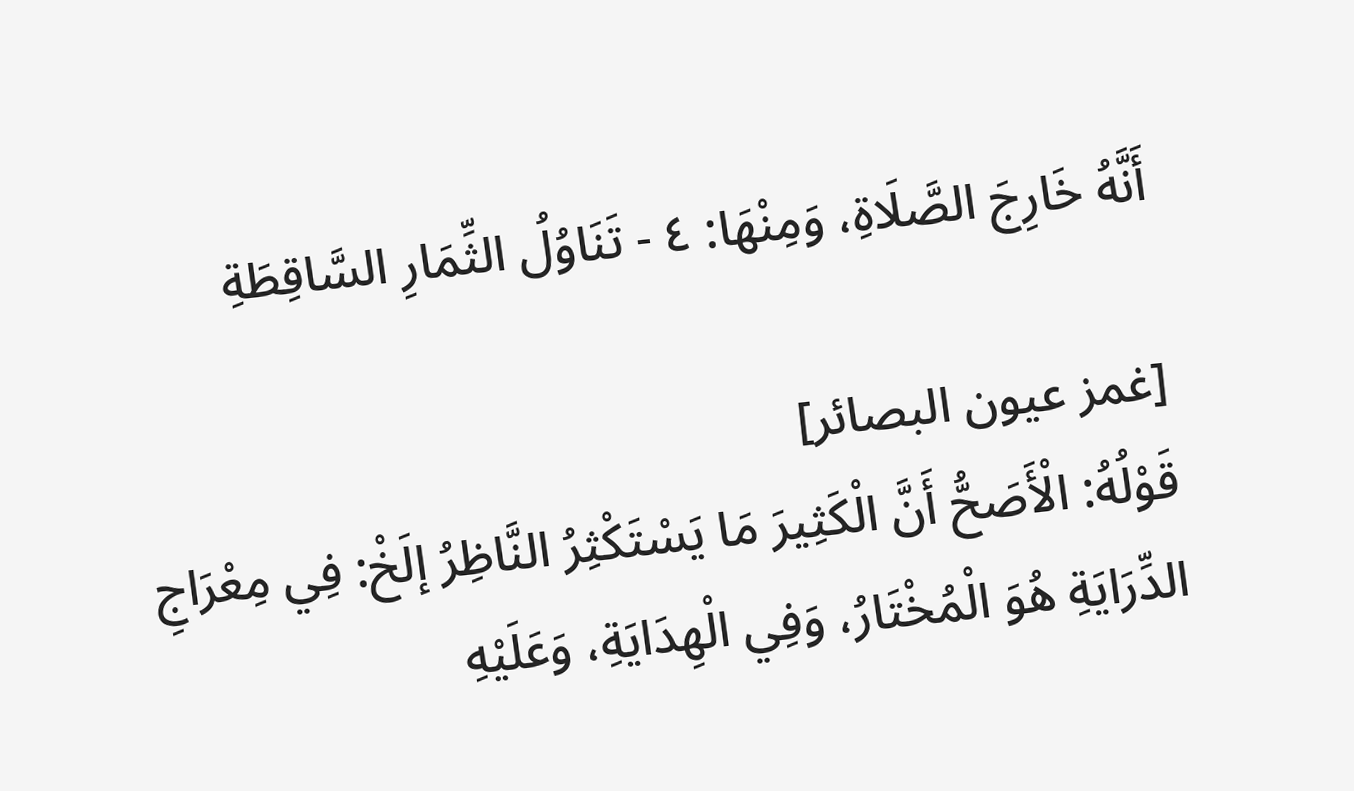أَنَّهُ خَارِجَ الصَّلَاةِ، وَمِنْهَا: ٤ - تَنَاوُلُ الثِّمَارِ السَّاقِطَةِ

[غمز عيون البصائر]
قَوْلُهُ: الْأَصَحُّ أَنَّ الْكَثِيرَ مَا يَسْتَكْثِرُ النَّاظِرُ إلَخْ: فِي مِعْرَاجِ الدِّرَايَةِ هُوَ الْمُخْتَارُ، وَفِي الْهِدَايَةِ، وَعَلَيْهِ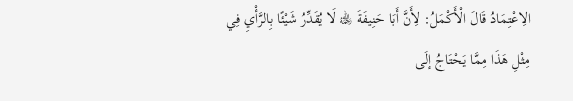الِاعْتِمَادُ قَالَ الْأَكْمَلُ: لِأَنَّ أَبَا حَنِيفَةَ ﵀ لَا يُقَدِّرُ شَيْئًا بِالرَّأْيِ فِي مِثْلِ هَذَا مِمَّا يَحْتَاجُ إلَى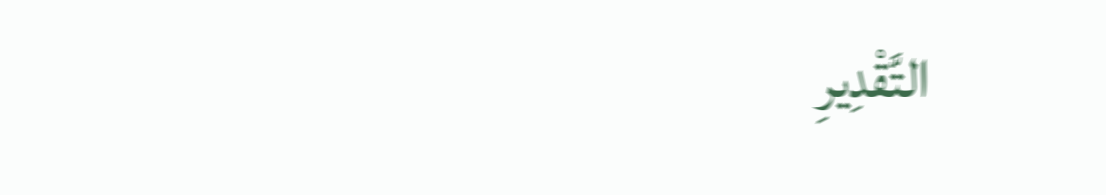التَّقْدِيرِ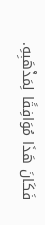فَكَانَ هَذَا مُوَافِقًا لِمَذْهَبِهِ.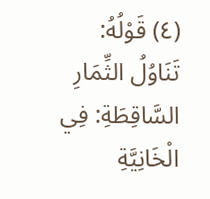(٤) قَوْلُهُ: تَنَاوُلُ الثِّمَارِ السَّاقِطَةِ: فِي الْخَانِيَّةِ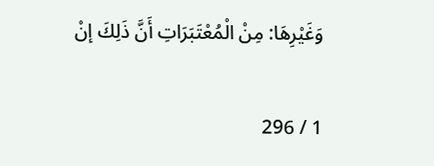وَغَيْرِهَا: مِنْ الْمُعْتَبَرَاتِ أَنَّ ذَلِكَ إنْ

1 / 296